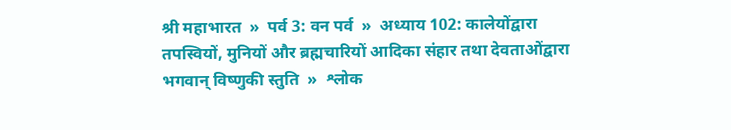श्री महाभारत  »  पर्व 3: वन पर्व  »  अध्याय 102: कालेयोंद्वारा तपस्वियों, मुनियों और ब्रह्मचारियों आदिका संहार तथा देवताओंद्वारा भगवान् विष्णुकी स्तुति  »  श्लोक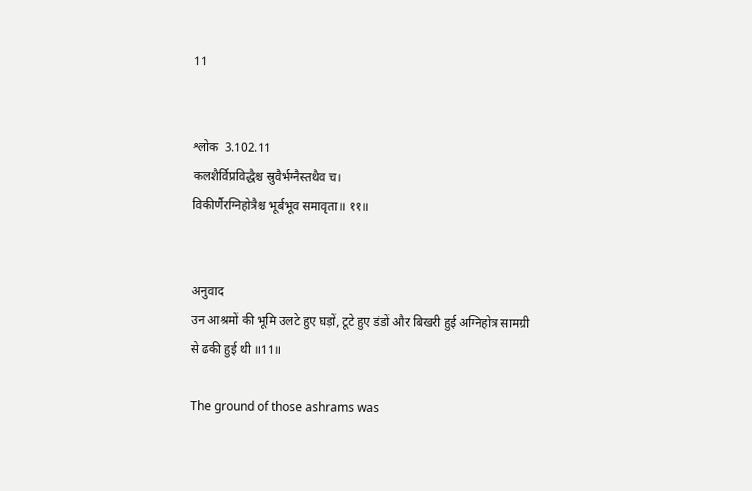11


श्लोक  3.102.11
कलशैर्विप्रविद्धैश्च स्रुवैर्भग्नैस्तथैव च।
विकीर्णैरग्निहोत्रैश्च भूर्बभूव समावृता॥ ११॥


अनुवाद
उन आश्रमों की भूमि उलटे हुए घड़ों, टूटे हुए डंडों और बिखरी हुई अग्निहोत्र सामग्री से ढकी हुई थी ॥11॥

The ground of those ashrams was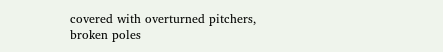covered with overturned pitchers, broken poles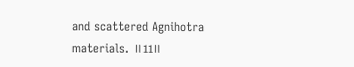and scattered Agnihotra materials. ॥11॥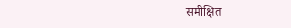समीक्षित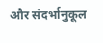और संदर्भानुकूल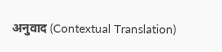अनुवाद (Contextual Translation)